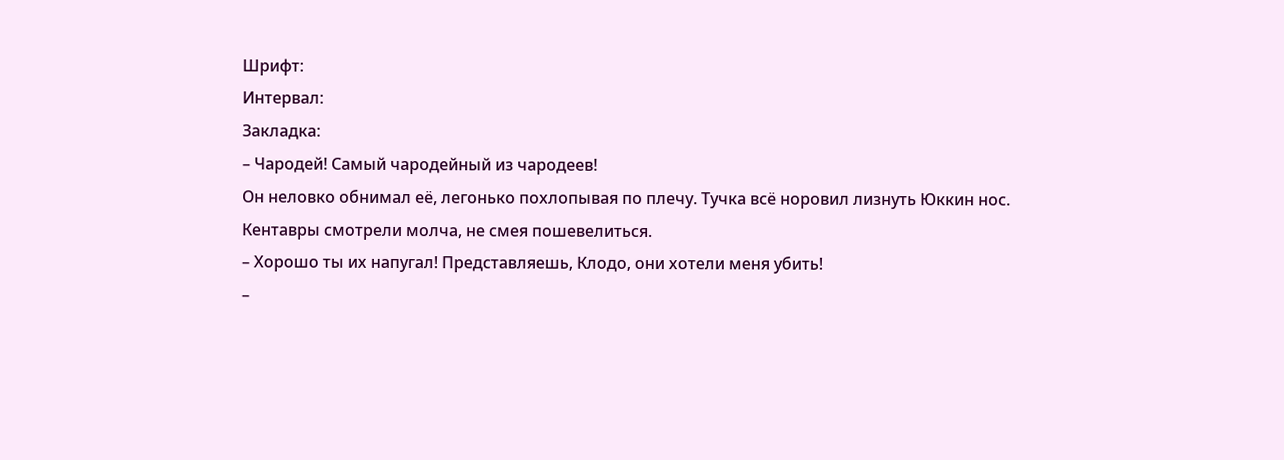Шрифт:
Интервал:
Закладка:
– Чародей! Самый чародейный из чародеев!
Он неловко обнимал её, легонько похлопывая по плечу. Тучка всё норовил лизнуть Юккин нос.
Кентавры смотрели молча, не смея пошевелиться.
– Хорошо ты их напугал! Представляешь, Клодо, они хотели меня убить!
–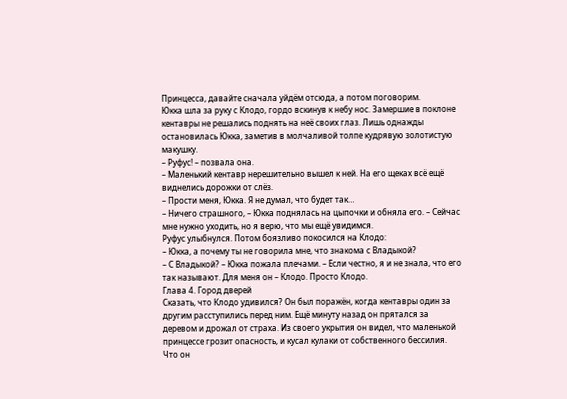Принцесса, давайте сначала уйдём отсюда, а потом поговорим.
Юкка шла за руку с Клодо, гордо вскинув к небу нос. Замершие в поклоне кентавры не решались поднять на неё своих глаз. Лишь однажды остановилась Юкка, заметив в молчаливой толпе кудрявую золотистую макушку.
– Руфус! – позвала она.
– Маленький кентавр нерешительно вышел к ней. На его щеках всё ещё виднелись дорожки от слёз.
– Прости меня, Юкка. Я не думал, что будет так…
– Ничего страшного, – Юкка поднялась на цыпочки и обняла его. – Сейчас мне нужно уходить, но я верю, что мы ещё увидимся.
Руфус улыбнулся. Потом боязливо покосился на Клодо:
– Юкка, а почему ты не говорила мне, что знакома с Владыкой?
– С Владыкой? – Юкка пожала плечами. – Если честно, я и не знала, что его так называют. Для меня он – Клодо. Просто Клодо.
Глава 4. Город дверей
Сказать, что Клодо удивился? Он был поражён, когда кентавры один за другим расступились перед ним. Ещё минуту назад он прятался за деревом и дрожал от страха. Из своего укрытия он видел, что маленькой принцессе грозит опасность, и кусал кулаки от собственного бессилия. Что он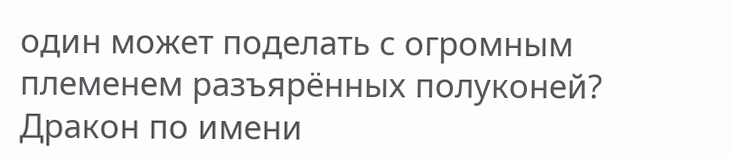один может поделать с огромным племенем разъярённых полуконей?
Дракон по имени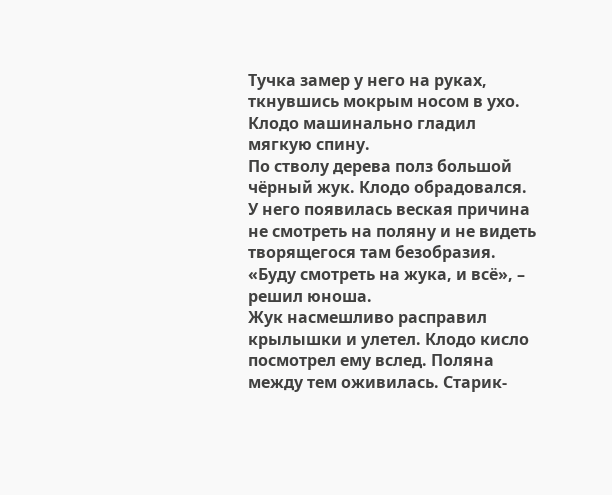Тучка замер у него на руках, ткнувшись мокрым носом в ухо. Клодо машинально гладил мягкую спину.
По стволу дерева полз большой чёрный жук. Клодо обрадовался. У него появилась веская причина не смотреть на поляну и не видеть творящегося там безобразия.
«Буду смотреть на жука, и всё», – решил юноша.
Жук насмешливо расправил крылышки и улетел. Клодо кисло посмотрел ему вслед. Поляна между тем оживилась. Старик-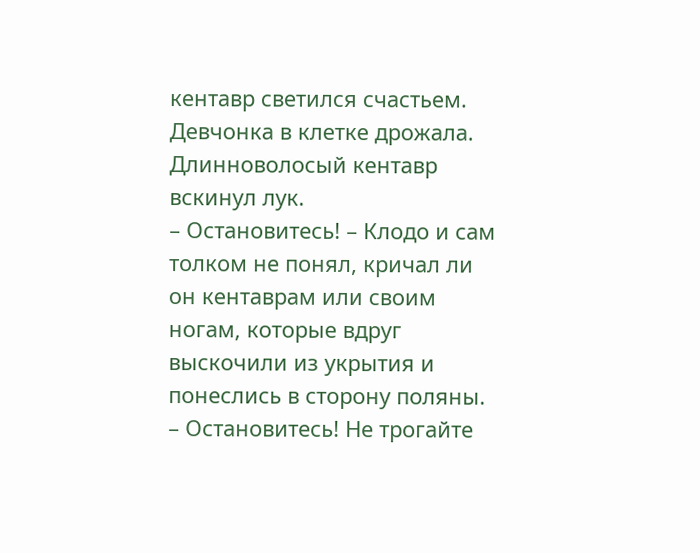кентавр светился счастьем. Девчонка в клетке дрожала. Длинноволосый кентавр вскинул лук.
– Остановитесь! – Клодо и сам толком не понял, кричал ли он кентаврам или своим ногам, которые вдруг выскочили из укрытия и понеслись в сторону поляны.
– Остановитесь! Не трогайте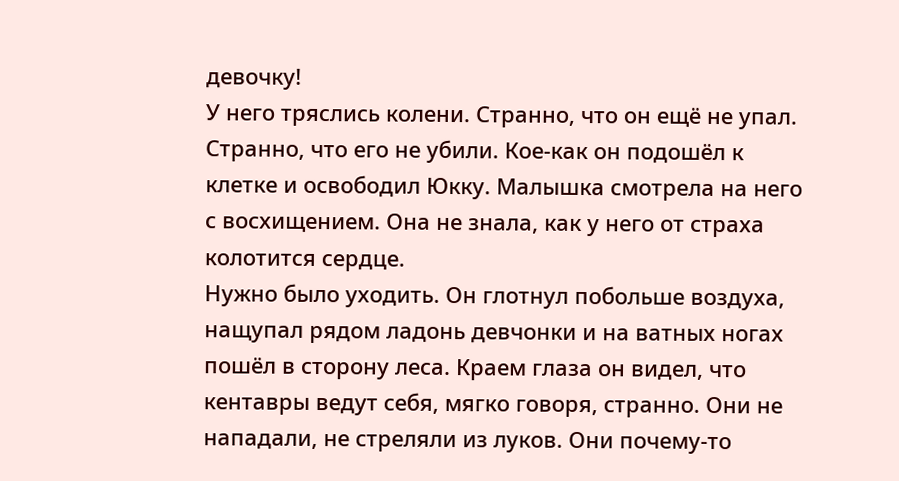девочку!
У него тряслись колени. Странно, что он ещё не упал. Странно, что его не убили. Кое-как он подошёл к клетке и освободил Юкку. Малышка смотрела на него с восхищением. Она не знала, как у него от страха колотится сердце.
Нужно было уходить. Он глотнул побольше воздуха, нащупал рядом ладонь девчонки и на ватных ногах пошёл в сторону леса. Краем глаза он видел, что кентавры ведут себя, мягко говоря, странно. Они не нападали, не стреляли из луков. Они почему-то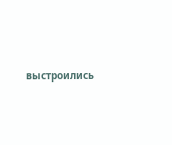выстроились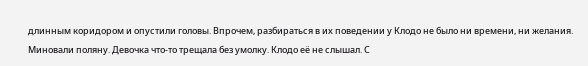длинным коридором и опустили головы. Впрочем, разбираться в их поведении у Клодо не было ни времени, ни желания.
Миновали поляну. Девочка что-то трещала без умолку. Клодо её не слышал. С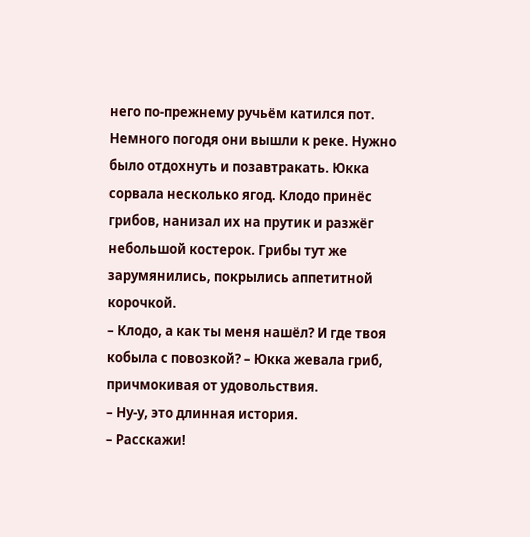него по-прежнему ручьём катился пот. Немного погодя они вышли к реке. Нужно было отдохнуть и позавтракать. Юкка сорвала несколько ягод. Клодо принёс грибов, нанизал их на прутик и разжёг небольшой костерок. Грибы тут же зарумянились, покрылись аппетитной корочкой.
– Клодо, а как ты меня нашёл? И где твоя кобыла с повозкой? – Юкка жевала гриб, причмокивая от удовольствия.
– Ну-у, это длинная история.
– Расскажи!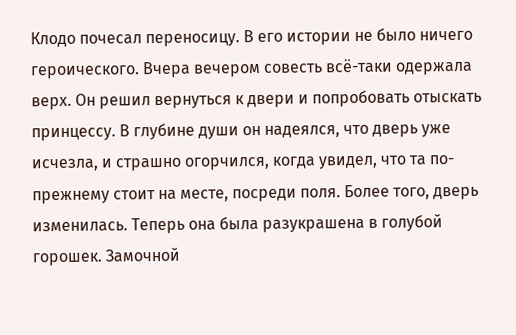Клодо почесал переносицу. В его истории не было ничего героического. Вчера вечером совесть всё-таки одержала верх. Он решил вернуться к двери и попробовать отыскать принцессу. В глубине души он надеялся, что дверь уже исчезла, и страшно огорчился, когда увидел, что та по-прежнему стоит на месте, посреди поля. Более того, дверь изменилась. Теперь она была разукрашена в голубой горошек. Замочной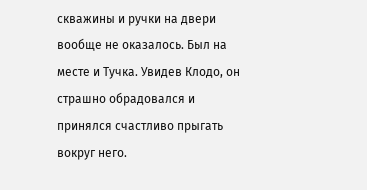скважины и ручки на двери вообще не оказалось. Был на месте и Тучка. Увидев Клодо, он страшно обрадовался и принялся счастливо прыгать вокруг него.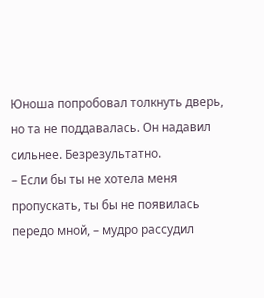Юноша попробовал толкнуть дверь, но та не поддавалась. Он надавил сильнее. Безрезультатно.
– Если бы ты не хотела меня пропускать, ты бы не появилась передо мной, – мудро рассудил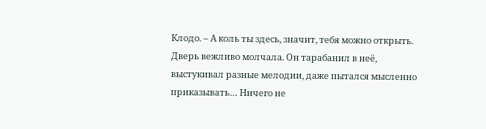Клодо. – А коль ты здесь, значит, тебя можно открыть.
Дверь вежливо молчала. Он тарабанил в неё, выстукивал разные мелодии, даже пытался мысленно приказывать… Ничего не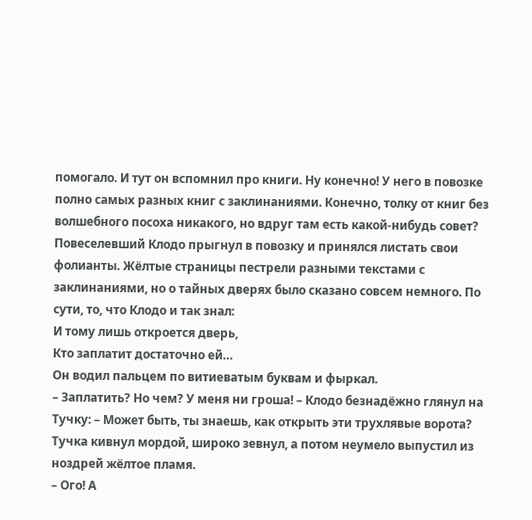помогало. И тут он вспомнил про книги. Ну конечно! У него в повозке полно самых разных книг с заклинаниями. Конечно, толку от книг без волшебного посоха никакого, но вдруг там есть какой-нибудь совет?
Повеселевший Клодо прыгнул в повозку и принялся листать свои фолианты. Жёлтые страницы пестрели разными текстами с заклинаниями, но о тайных дверях было сказано совсем немного. По сути, то, что Клодо и так знал:
И тому лишь откроется дверь,
Кто заплатит достаточно ей…
Он водил пальцем по витиеватым буквам и фыркал.
– Заплатить? Но чем? У меня ни гроша! – Клодо безнадёжно глянул на Тучку: – Может быть, ты знаешь, как открыть эти трухлявые ворота?
Тучка кивнул мордой, широко зевнул, а потом неумело выпустил из ноздрей жёлтое пламя.
– Ого! А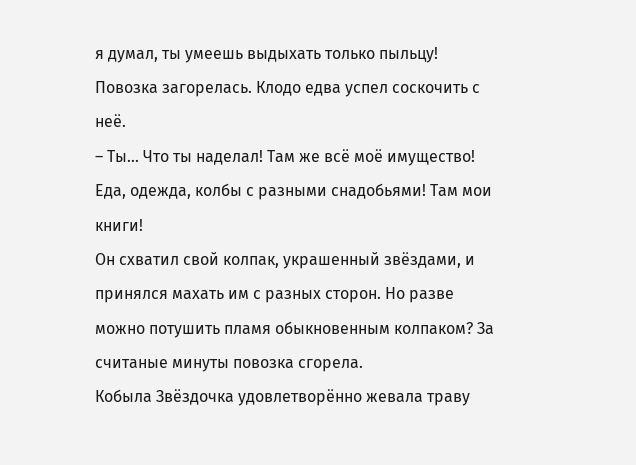я думал, ты умеешь выдыхать только пыльцу!
Повозка загорелась. Клодо едва успел соскочить с неё.
– Ты… Что ты наделал! Там же всё моё имущество! Еда, одежда, колбы с разными снадобьями! Там мои книги!
Он схватил свой колпак, украшенный звёздами, и принялся махать им с разных сторон. Но разве можно потушить пламя обыкновенным колпаком? За считаные минуты повозка сгорела.
Кобыла Звёздочка удовлетворённо жевала траву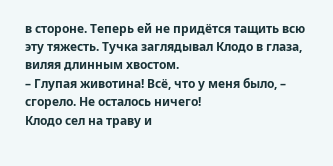в стороне. Теперь ей не придётся тащить всю эту тяжесть. Тучка заглядывал Клодо в глаза, виляя длинным хвостом.
– Глупая животина! Всё, что у меня было, – сгорело. Не осталось ничего!
Клодо сел на траву и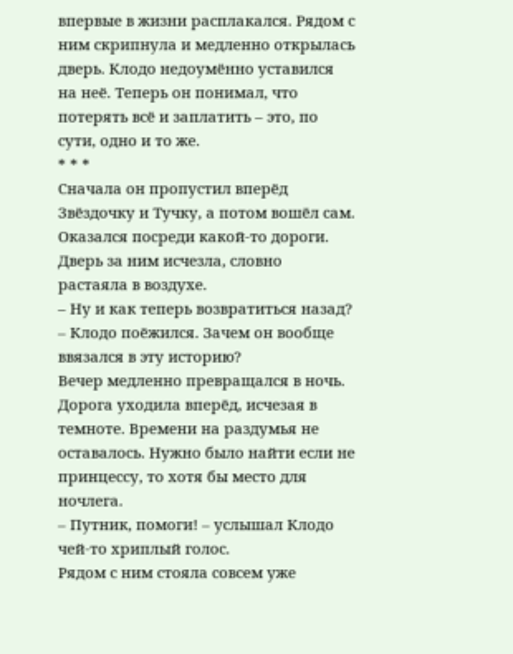впервые в жизни расплакался. Рядом с ним скрипнула и медленно открылась дверь. Клодо недоумённо уставился на неё. Теперь он понимал, что потерять всё и заплатить – это, по сути, одно и то же.
* * *
Сначала он пропустил вперёд Звёздочку и Тучку, а потом вошёл сам. Оказался посреди какой-то дороги. Дверь за ним исчезла, словно растаяла в воздухе.
– Ну и как теперь возвратиться назад? – Клодо поёжился. Зачем он вообще ввязался в эту историю?
Вечер медленно превращался в ночь. Дорога уходила вперёд, исчезая в темноте. Времени на раздумья не оставалось. Нужно было найти если не принцессу, то хотя бы место для ночлега.
– Путник, помоги! – услышал Клодо чей-то хриплый голос.
Рядом с ним стояла совсем уже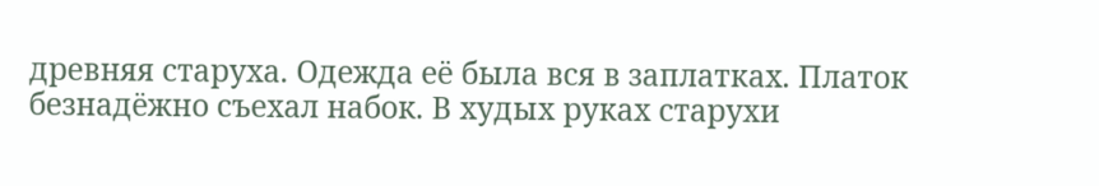древняя старуха. Одежда её была вся в заплатках. Платок безнадёжно съехал набок. В худых руках старухи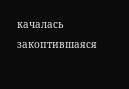качалась закоптившаяся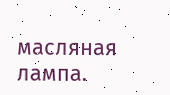масляная лампа.